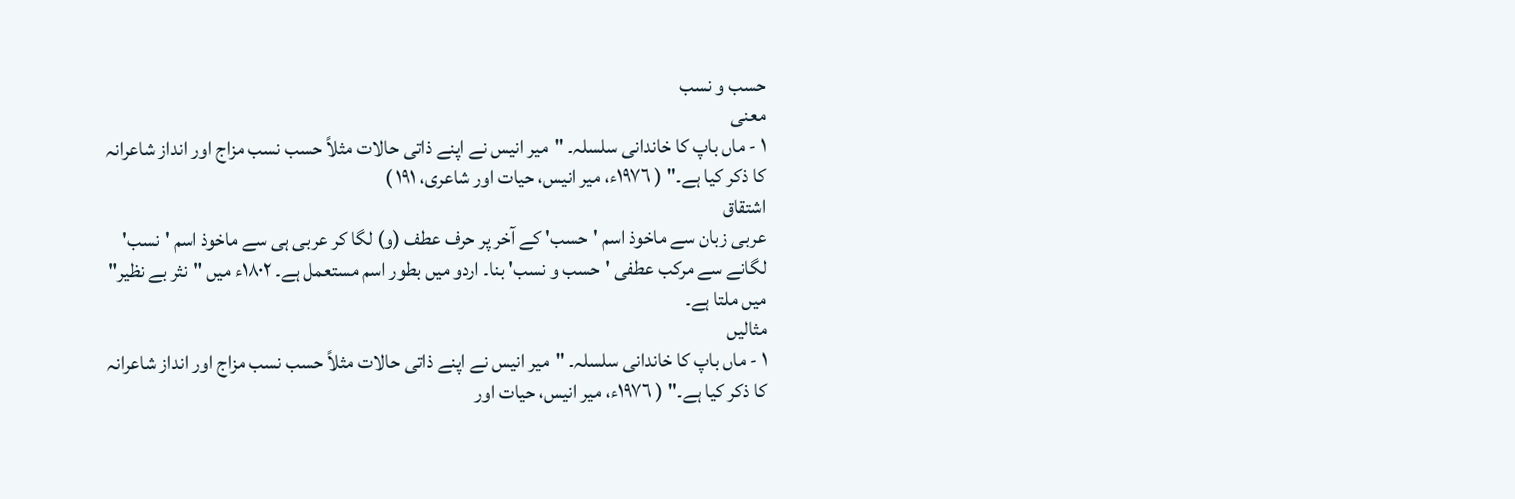حسب و نسب
معنی
١ - ماں باپ کا خاندانی سلسلہ۔ "میر انیس نے اپنے ذاتی حالات مثلاً حسب نسب مزاج اور انداز شاعرانہ کا ذکر کیا ہے۔" ( ١٩٧٦ء، میر انیس، حیات اور شاعری، ١٩١ )
اشتقاق
عربی زبان سے ماخوذ اسم 'حسب' کے آخر پر حرف عطف (و) لگا کر عربی ہی سے ماخوذ اسم 'نسب' لگانے سے مرکب عطفی 'حسب و نسب' بنا۔ اردو میں بطور اسم مستعمل ہے۔ ١٨٠٢ء میں "نثر بے نظیر" میں ملتا ہے۔
مثالیں
١ - ماں باپ کا خاندانی سلسلہ۔ "میر انیس نے اپنے ذاتی حالات مثلاً حسب نسب مزاج اور انداز شاعرانہ کا ذکر کیا ہے۔" ( ١٩٧٦ء، میر انیس، حیات اور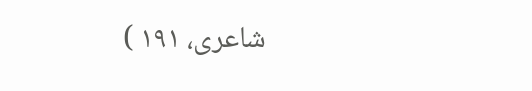شاعری، ١٩١ )